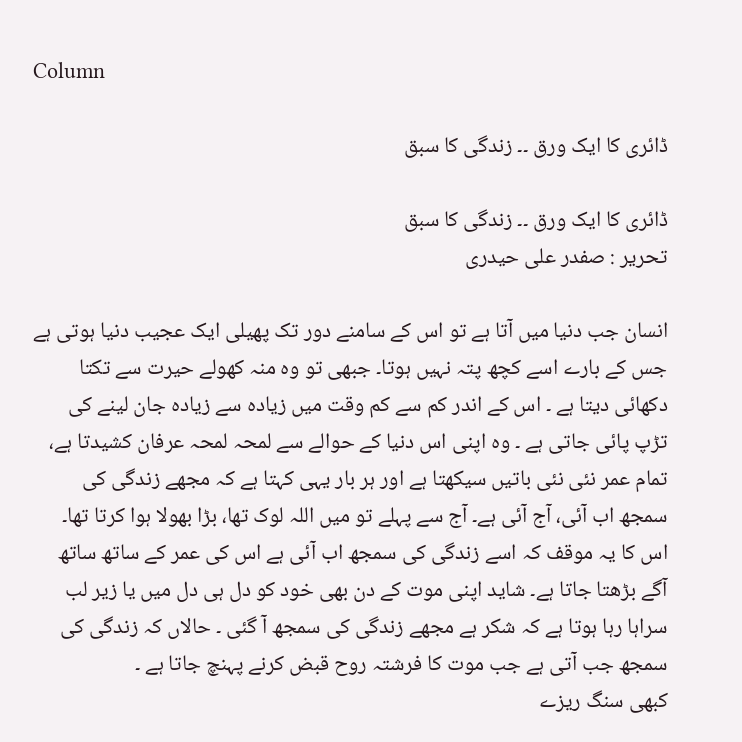Column

ڈائری کا ایک ورق ۔۔ زندگی کا سبق

ڈائری کا ایک ورق ۔۔ زندگی کا سبق
تحریر : صفدر علی حیدری

انسان جب دنیا میں آتا ہے تو اس کے سامنے دور تک پھیلی ایک عجیب دنیا ہوتی ہے جس کے بارے اسے کچھ پتہ نہیں ہوتا۔ جبھی تو وہ منہ کھولے حیرت سے تکتا دکھائی دیتا ہے ۔ اس کے اندر کم سے کم وقت میں زیادہ سے زیادہ جان لینے کی تڑپ پائی جاتی ہے ۔ وہ اپنی اس دنیا کے حوالے سے لمحہ لمحہ عرفان کشیدتا ہے، تمام عمر نئی نئی باتیں سیکھتا ہے اور ہر بار یہی کہتا ہے کہ مجھے زندگی کی سمجھ اب آئی، آج آئی ہے۔ آج سے پہلے تو میں اللہ لوک تھا، بڑا بھولا ہوا کرتا تھا۔ اس کا یہ موقف کہ اسے زندگی کی سمجھ اب آئی ہے اس کی عمر کے ساتھ ساتھ آگے بڑھتا جاتا ہے۔ شاید اپنی موت کے دن بھی خود کو دل ہی دل میں یا زیر لب سراہا رہا ہوتا ہے کہ شکر ہے مجھے زندگی کی سمجھ آ گئی ۔ حالاں کہ زندگی کی سمجھ جب آتی ہے جب موت کا فرشتہ روح قبض کرنے پہنچ جاتا ہے ۔
کبھی سنگ ریزے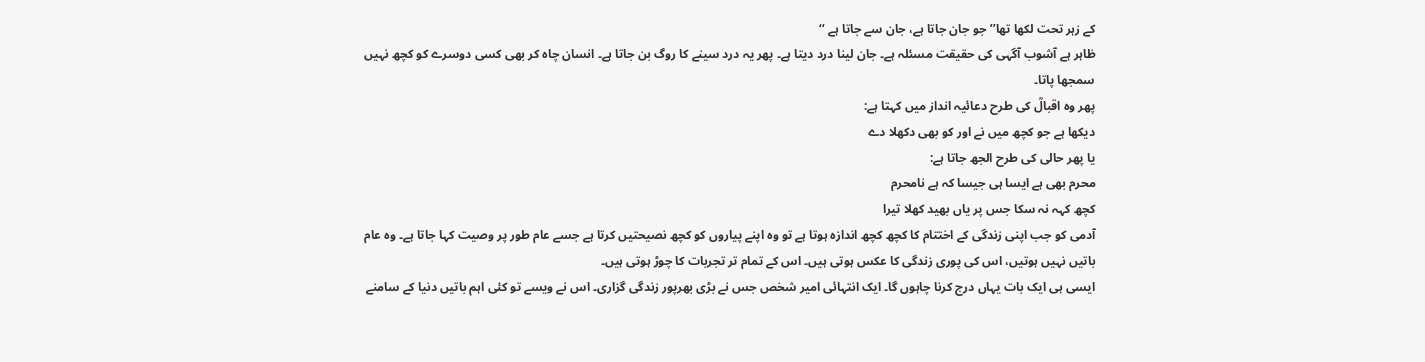کے زہر تحت لکھا تھا’’ جو جان جاتا ہے، جان سے جاتا ہے ‘‘
ظاہر ہے آشوب آگہی کی حقیقت مسئلہ ہے۔ جان لینا درد دیتا ہے۔ پھر یہ درد سینے کا روگ بن جاتا ہے۔ انسان چاہ کر بھی کسی دوسرے کو کچھ نہیں سمجھا پاتا۔
پھر وہ اقبالؒ کی طرح دعائیہ انداز میں کہتا ہے:
دیکھا ہے جو کچھ میں نے اور کو بھی دکھلا دے
یا پھر حالی کی طرح الجھ جاتا ہے:
محرم بھی ہے ایسا ہی جیسا کہ ہے نامحرم
کچھ کہہ نہ سکا جس پر یاں بھید کھلا تیرا
آدمی کو جب اپنی زندگی کے اختتام کا کچھ کچھ اندازہ ہوتا ہے تو وہ اپنے پیاروں کو کچھ نصیحتیں کرتا ہے جسے عام طور پر وصیت کہا جاتا ہے۔ وہ عام باتیں نہیں ہوتیں، اس کی پوری زندگی کا عکس ہوتی ہیں۔ اس کے تمام تر تجربات کا چوڑ ہوتی ہیں۔
ایسی ہی ایک بات یہاں درج کرنا چاہوں گا۔ ایک انتہائی امیر شخص جس نے بڑی بھرپور زندگی گزاری۔ اس نے ویسے تو کئی اہم باتیں دنیا کے سامنے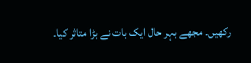رکھیں۔ مجھے بہر حال ایک بات نے بڑا متاثر کیا۔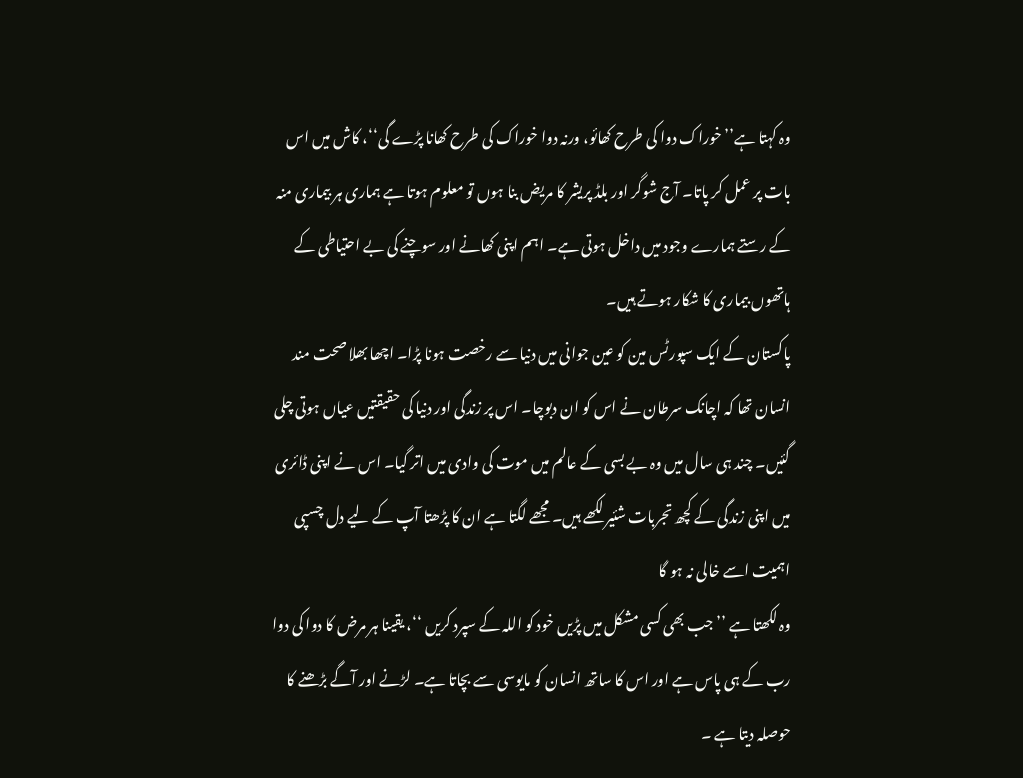وہ کہتا ہے’’ خوراک دوا کی طرح کھائو، ورنہ دوا خوراک کی طرح کھانا پڑے گی‘‘، کاش میں اس بات پر عمل کر پاتا۔ آج شوگر اور بلڈ پریشر کا مریض بنا ہوں تو معلوم ہوتا ہے ہماری ہر بیماری منہ کے رستے ہمارے وجود میں داخل ہوتی ہے۔ اہم اپنی کھانے اور سوچنے کی بے احتیاطی کے ہاتھوں بیماری کا شکار ہوتے ہیں۔
پاکستان کے ایک سپورٹس مین کو عین جوانی میں دنیا سے رخصت ہونا پڑا۔ اچھا بھلا صحت مند انسان تھا کہ اچانک سرطان نے اس کو ان دبوچا۔ اس پر زندگی اور دنیا کی حقیقتیں عیاں ہوتی چلی گئیں۔ چند ہی سال میں وہ بے بسی کے عالم میں موت کی وادی میں اتر گیا۔ اس نے اپنی ڈائری میں اپنی زندگی کے کچھ تجربات شئیر لکھے ہیں۔ مجھے لگتا ہے ان کا پڑھتا آپ کے لیے دل چسپی اہمیت اسے خالی نہ ہو گا
وہ لکھتا ہے ’’ جب بھی کسی مشکل میں پڑیں خود کو اللہ کے سپرد کریں ‘‘، یقینا ہر مرض کا دوا کی دوا رب کے ہی پاس ہے اور اس کا ساتھ انسان کو مایوسی سے بچاتا ہے۔ لڑنے اور آگے بڑھنے کا حوصلہ دیتا ہے ۔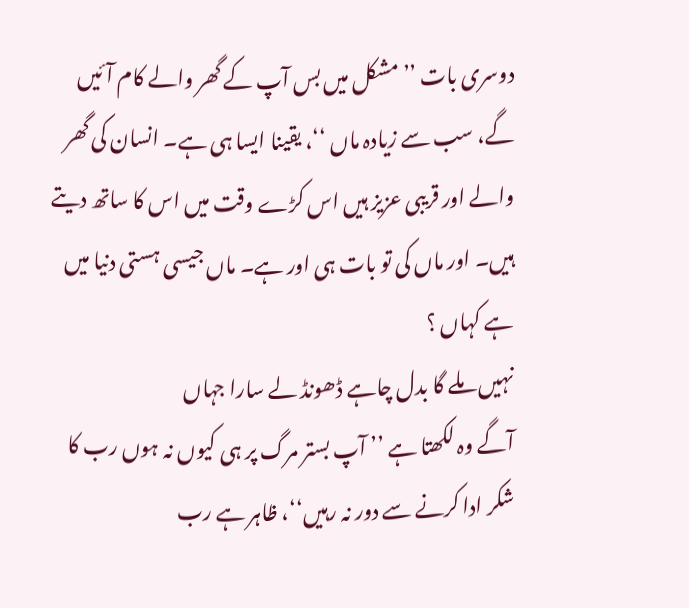دوسری بات ’’ مشکل میں بس آپ کے گھر والے کام آئیں گے، سب سے زیادہ ماں ‘‘، یقینا ایسا ہی ہے۔ انسان کی گھر والے اور قریبی عزیز ہیں اس کڑے وقت میں اس کا ساتھ دیتے ہیں۔ اور ماں کی تو بات ہی اور ہے۔ ماں جیسی ہستی دنیا میں ہے کہاں ؟
نہیں ملے گا بدل چاہے ڈھونڈ لے سارا جہاں
آگے وہ لکھتا ہے ’’ آپ بستر مرگ پر ہی کیوں نہ ہوں رب کا شکر ادا کرنے سے دور نہ رہیں‘‘، ظاہر ہے رب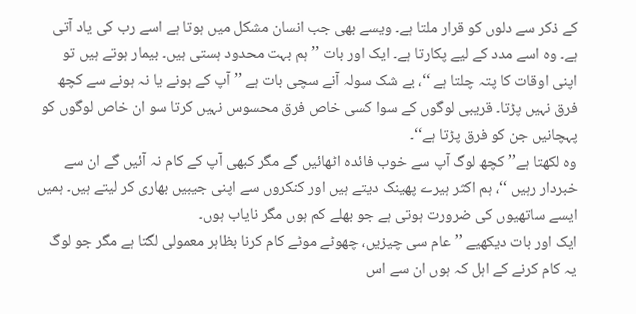کے ذکر سے دلوں کو قرار ملتا ہے۔ ویسے بھی جب انسان مشکل میں ہوتا ہے اسے رب کی یاد آتی ہے۔ وہ اسے مدد کے لیے پکارتا ہے۔ ایک اور بات ’’ ہم بہت محدود ہستی ہیں۔ بیمار ہوتے ہیں تو اپنی اوقات کا پتہ چلتا ہے ‘‘، بے شک سولہ آنے سچی بات ہے ’’ آپ کے ہونے یا نہ ہونے سے کچھ فرق نہیں پڑتا۔ قریبی لوگوں کے سوا کسی خاص فرق محسوس نہیں کرتا سو ان خاص لوگوں کو پہچانیں جن کو فرق پڑتا ہے‘‘۔
وہ لکھتا ہے’’ کچھ لوگ آپ سے خوب فائدہ اٹھائیں گے مگر کبھی آپ کے کام نہ آئیں گے ان سے خبردار رہیں ‘‘، ہم اکثر ہیرے پھینک دیتے ہیں اور کنکروں سے اپنی جیبیں بھاری کر لیتے ہیں۔ ہمیں ایسے ساتھیوں کی ضرورت ہوتی ہے جو بھلے کم ہوں مگر نایاب ہوں۔
ایک اور بات دیکھیے ’’ عام سی چیزیں، چھوٹے موٹے کام کرنا بظاہر معمولی لگتا ہے مگر جو لوگ یہ کام کرنے کے اہل کہ ہوں ان سے اس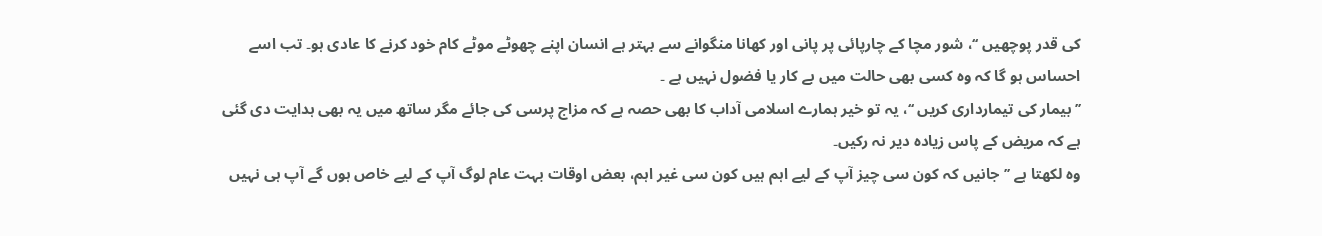کی قدر پوچھیں ‘‘، شور مچا کے چارپائی پر پانی اور کھانا منگوانے سے بہتر ہے انسان اپنے چھوٹے موٹے کام خود کرنے کا عادی ہو۔ تب اسے احساس ہو گا کہ وہ کسی بھی حالت میں بے کار یا فضول نہیں ہے ۔
’’ بیمار کی تیمارداری کریں ‘‘، یہ تو خیر ہمارے اسلامی آداب کا بھی حصہ ہے کہ مزاج پرسی کی جائے مگر ساتھ میں یہ بھی ہدایت دی گئی ہے کہ مریض کے پاس زیادہ دیر نہ رکیں۔
وہ لکھتا ہے ’’ جانیں کہ کون سی چیز آپ کے لیے اہم ہیں کون سی غیر اہم، بعض اوقات بہت عام لوگ آپ کے لیے خاص ہوں گے آپ ہی نہیں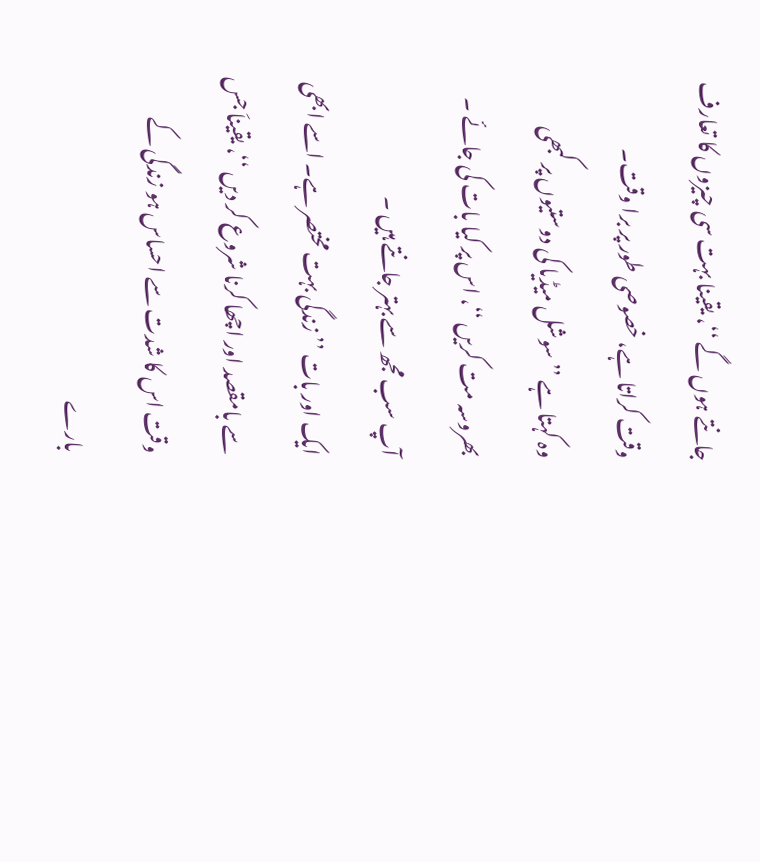جانتے ہوں گے ‘‘، یقینا بہت سی چیزوں کا تعارف وقت کراتا ہے، خصوصی طور پر برا وقت۔
وہ کہتا ہے ’’ سوشل میڈیا کی دوستیوں پر کبھی بھروسہ مت کریں ‘‘، اس پر کیا بات کی جائے ۔ آپ سب مجھ سے بہتر جانتے ہیں ۔
ایک اور بات ’’ زندگی بہت مختصر ہے۔ اسے ابھی سے بامقصد اور اچھا کرنا شروع کر دیں ‘‘، یقیناَ جس وقت اس کا شدت سے احساس ہو زندگی کے بارے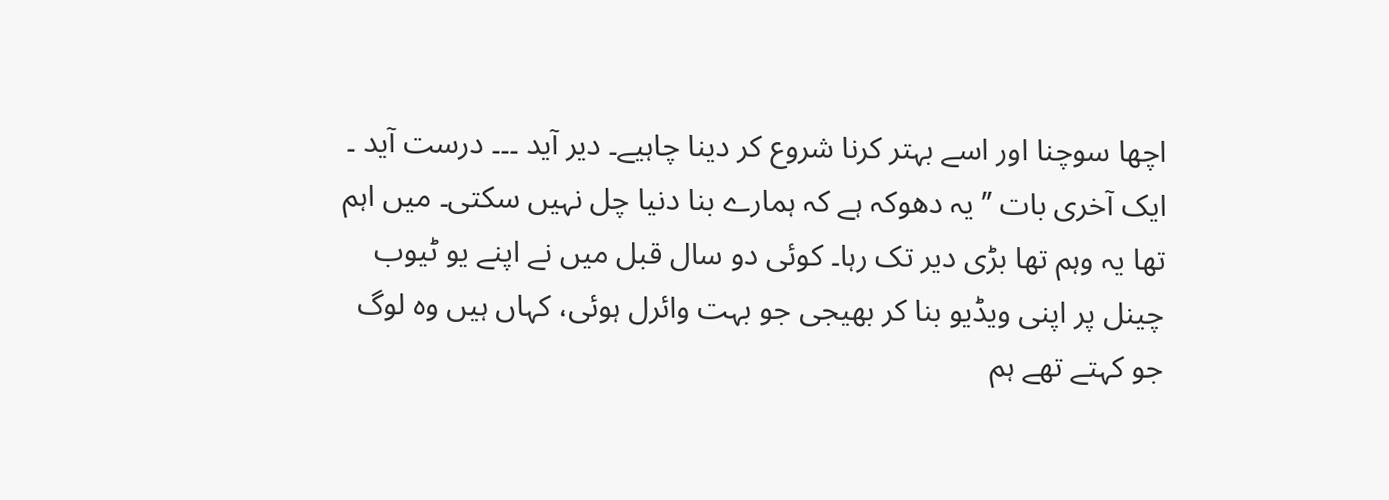اچھا سوچنا اور اسے بہتر کرنا شروع کر دینا چاہیے۔ دیر آید ۔۔۔ درست آید ۔
ایک آخری بات ’’ یہ دھوکہ ہے کہ ہمارے بنا دنیا چل نہیں سکتی۔ میں اہم تھا یہ وہم تھا بڑی دیر تک رہا۔ کوئی دو سال قبل میں نے اپنے یو ٹیوب چینل پر اپنی ویڈیو بنا کر بھیجی جو بہت وائرل ہوئی، کہاں ہیں وہ لوگ جو کہتے تھے ہم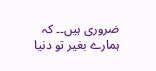ضروری ہیں۔۔ کہ ہمارے بغیر تو دنیا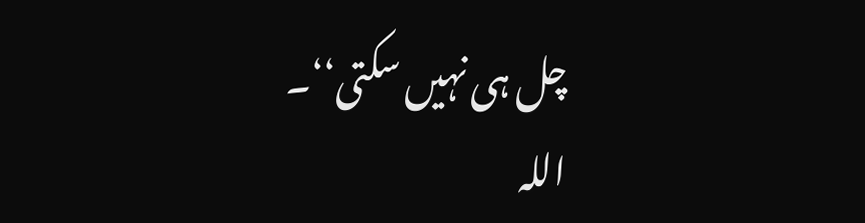چل ہی نہیں سکتی‘‘۔
اللہ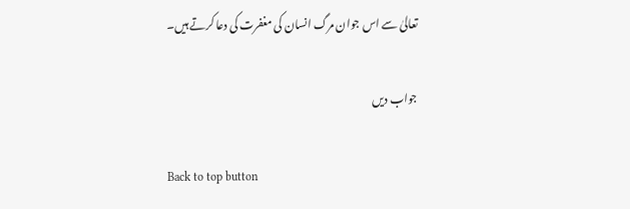تعالیٰ سے اس جوان مرگ انسان کی مغفرت کی دعا کرتے ہیں۔

جواب دیں

Back to top button